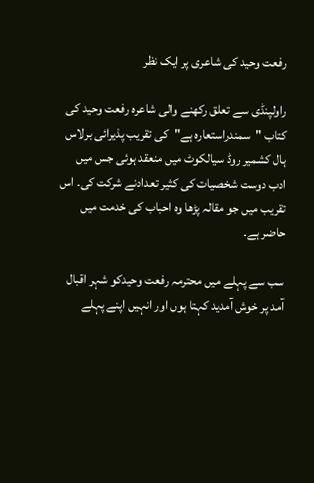رفعت وحید کی شاعری پر ایک نظر

راولپنڈی سے تعلق رکھنے والی شاعرہ رفعت وحید کی کتاب "سمندراستعارہ ہے"کی تقریب پذیرائی برلاس ہال کشمیر روڈ سیالکوٹ میں منعقد ہوئی جس میں ادب دوست شخصیات کی کثیر تعدادنے شرکت کی۔ اس تقریب میں جو مقالہ پڑھا وہ احباب کی خدمت میں حاضر ہے۔

سب سے پہلے میں محترمہ رفعت وحیدکو شہر اقبال آمد پر خوش آمدید کہتا ہوں اور انہیں اپنے پہلے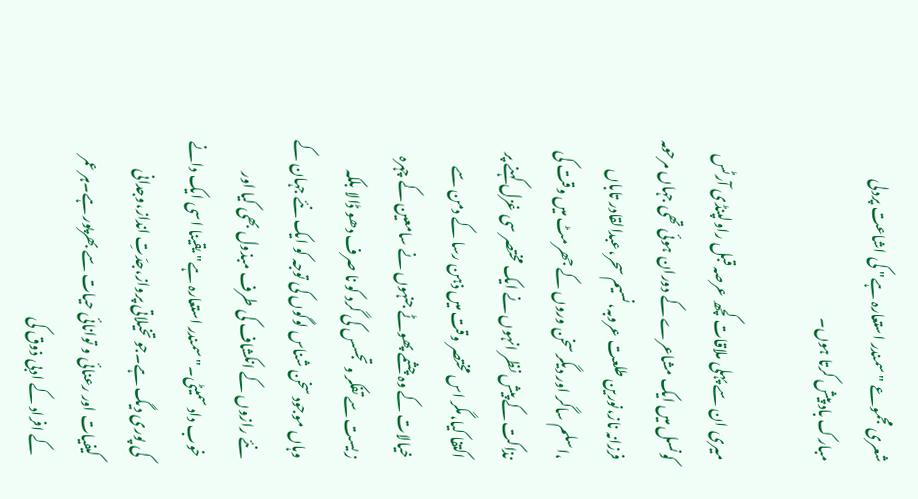شعری مجموعے "سمندر استعارہ ہے" کی اشاعت پردلی مبارک باد پیش کرتا ہوں۔

میری ان سے پہلی ملاقات کچھ عرصہ قبل راولپنڈی آرٹس کونسل میں ایک مشاعرے کے دوران ہوئی تھی جہاں مرحومہ فرزانہ ناز،نورین طلعت عروبہ،نسیم سحر،عبدالقادر تاباں ،اسلم ساگر اور دیگر سخن وروں کے جھرمٹ میں وقت کی نذاکت کے پیش نظر انہوں نے ایک مختصر سی غزل کہنے پر اکتفا کیا،مگر اس مختصر وقت میں ذہن رسا کے دمن سے خیالات کے وہ چشمے پھوٹے جنہوں نے سامعین کے چہرہ زیست سے تفکر و تجسس کی گرد کو نا صرف دھو ڈالا بلکہ وہاں موجود سخن شناس لوگوں کی توجہ کو ایک نئے جہان کے نئے رازوں کے انکشاف کی طرف مبذول بھی کیا اور خوب داد سمیٹی۔"سمندر استعارہ ہے" یقینا اسی ایک دانے کی پوری دیگ ہے۔جو تخیلاتی پرواز،جدّتِ انداز،وجدانی کیفیات اور رعنائی و توانائی حیات سے بھرپور ہے۔ہر عمر کے افراد کے ادبی ذوق کی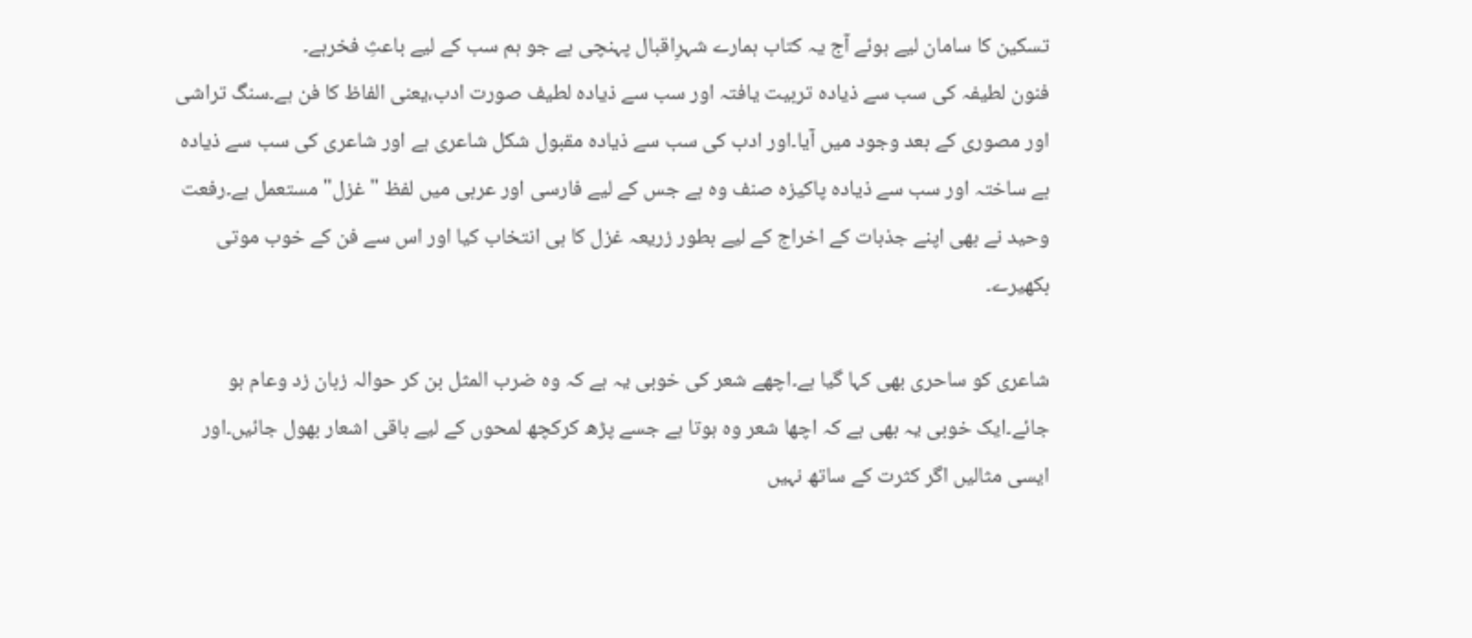تسکین کا سامان لیے ہوئے آج یہ کتاب ہمارے شہرِاقبال پہنچی ہے جو ہم سب کے لیے باعثِ فخرہے۔
فنون لطیفہ کی سب سے ذیادہ تربیت یافتہ اور سب سے ذیادہ لطیف صورت ادب،یعنی الفاظ کا فن ہے۔سنگ تراشی اور مصوری کے بعد وجود میں آیا۔اور ادب کی سب سے ذیادہ مقبول شکل شاعری ہے اور شاعری کی سب سے ذیادہ بے ساختہ اور سب سے ذیادہ پاکیزہ صنف وہ ہے جس کے لیے فارسی اور عربی میں لفظ "غزل" مستعمل ہے۔رفعت وحید نے بھی اپنے جذبات کے اخراج کے لیے بطور زریعہ غزل کا ہی انتخاب کیا اور اس سے فن کے خوب موتی بکھیرے۔

شاعری کو ساحری بھی کہا گیا ہے۔اچھے شعر کی خوبی یہ ہے کہ وہ ضرب المثل بن کر حوالہ زبان زد وعام ہو جائے۔ایک خوبی یہ بھی ہے کہ اچھا شعر وہ ہوتا ہے جسے پڑھ کرکچھ لمحوں کے لیے باقی اشعار بھول جائیں۔اور ایسی مثالیں اگر کثرت کے ساتھ نہیں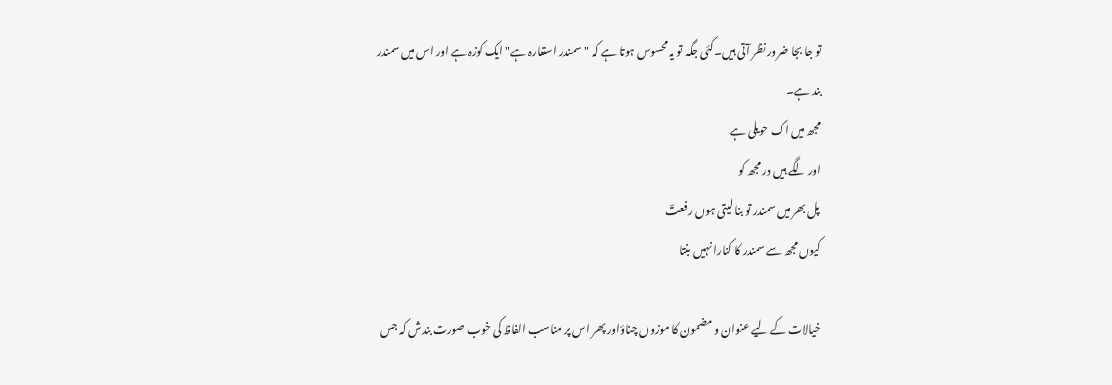تو جا بجا ضرور نظر آتی ہیں۔کئی جگہ تو یہ محسوس ہوتا ہے کہ "سمندر استعارہ ہے" ایک کوزہ ہے اور اس میں سمندر بند ہے۔
مجھ میں اک حویلی ہے
اور لگے ہیں در مجھ کو
پل بھر میں سمندر تو بنا لیتی ہوں رفعتؔ
کیوں مجھ سے سمندر کا کنارا نہیں بنتا

خیالات کے لیے عنوان و مضمون کا موزوں چناؤاور پھر اس پر مناسب الفاظ کی خوب صورت بندش کہ جس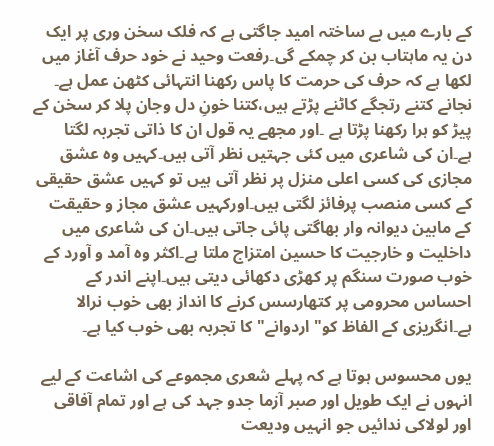کے بارے میں بے ساختہ امید جاگتی ہے کہ فلک سخن وری پر ایک دن یہ ماہتاب بن کر چمکے گی۔رفعت وحید نے خود حرف آغاز میں لکھا ہے کہ حرف کی حرمت کا پاس رکھنا انتہائی کٹھن عمل ہے۔ نجانے کتنے رتجگے کاٹنے پڑتے ہیں،کتنا خونِ دل وجان پلا کر سخن کے پیڑ کو ہرا رکھنا پڑتا ہے ۔اور مجھے یہ قول ان کا ذاتی تجربہ لگتا ہے۔ان کی شاعری میں کئی جہتیں نظر آتی ہیں۔کہیں وہ عشق مجازی کی کسی اعلی منزل پر نظر آتی ہیں تو کہیں عشق حقیقی کے کسی منصب پرفائز لگتی ہیں۔اورکہیں عشق مجاز و حقیقت کے مابین دیوانہ وار بھاگتی پائی جاتی ہیں۔ان کی شاعری میں داخلیت و خارجیت کا حسین امتزاج ملتا ہے۔اکثر وہ آمد و آورد کے خوب صورت سنگم پر کھڑی دکھائی دیتی ہیں۔اپنے اندر کے احساس محرومی پر کتھارسس کرنے کا انداز بھی خوب نرالا ہے۔انگریزی کے الفاظ کو" اردوانے" کا تجربہ بھی خوب کیا ہے۔

یوں محسوس ہوتا ہے کہ پہلے شعری مجموعے کی اشاعت کے لیے انہوں نے ایک طویل اور صبر آزما جدو جہد کی ہے اور تمام آفاقی اور لولاکی ندائیں جو انہیں ودیعت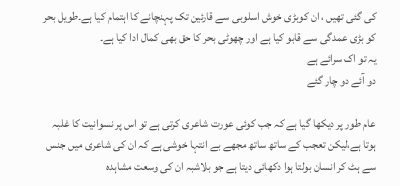کی گئی تھیں ، ان کوبڑی خوش اسلوبی سے قارئین تک پہنچانے کا اہتمام کیا ہے۔طویل بحر کو بڑی عمدگی سے قابو کیا ہے اور چھوٹی بحر کا حق بھی کمال ادا کیا ہے۔
یہ تو اک سرائے ہے
دو آئے دو چار گئے

عام طور پر دیکھا گیا ہے کہ جب کوئی عورت شاعری کرتی ہے تو اس پر نسوانیت کا غلبہ ہوتا ہے،لیکن تعجب کے ساتھ ساتھ مجھے بے انتہا خوشی ہے کہ ان کی شاعری میں جنس سے ہٹ کر انسان بولتا ہوا دکھائی دیتا ہے جو بلاشبہ ان کی وسعت مشاہدہ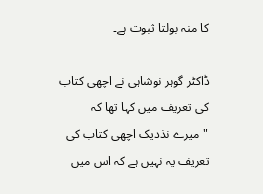کا منہ بولتا ثبوت ہے۔

ڈاکٹر گوہر نوشاہی نے اچھی کتاب کی تعریف میں کہا تھا کہ
"میرے نذدیک اچھی کتاب کی تعریف یہ نہیں ہے کہ اس میں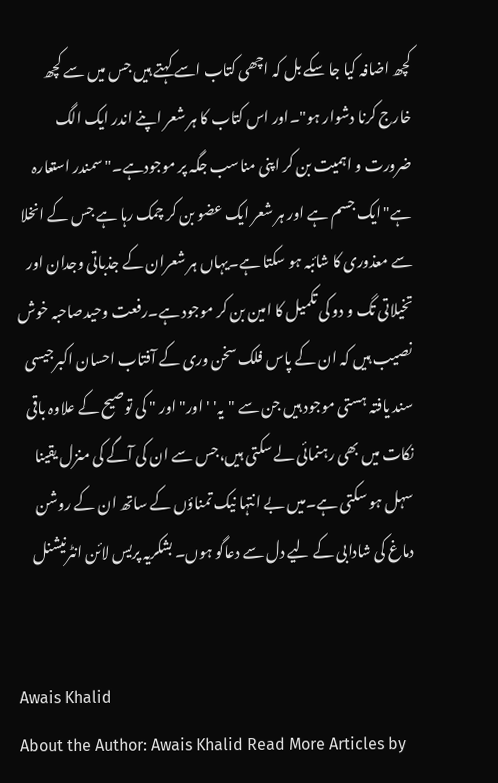کچھ اضافہ کیا جا سکے بل کہ اچھی کتاب اسے کہتے ہیں جس میں سے کچھ خارج کرنا دشوار ہو"۔اور اس کتاب کا ہر شعر اپنے اندر ایک الگ ضرورت و اہمیت بن کر اپنی مناسب جگہ پر موجودہے۔"سمندر استعارہ ہے"ایک جسم ہے اور ہر شعر ایک عضو بن کر چمک رہا ہے جس کے انخلا سے معذوری کا شائبہ ہو سکتا ہے۔یہاں ہر شعران کے جذباتی وجدان اور تخیلاتی تگ و دو کی تکمیل کا امین بن کر موجود ہے۔رفعت وحیدصاحبہ خوش نصیب ہیں کہ ان کے پاس فلک سخن وری کے آفتاب احسان اکبرجیسی سند یافتہ ہستی موجود ہیں جن سے "یہ' ' اور" اور " کی توصیح کے علاوہ باقی نکات میں بھی رہنمائی لے سکتی ہیں،جس سے ان کی آگے کی منزل یقینا سہل ہو سکتی ہے۔میں بے انتہا نیک تمناؤں کے ساتھ ان کے روشن دماغ کی شادابی کے لیے دل سے دعاگو ہوں۔ بشکریہ پریس لائن انٹرنیشنل


Awais Khalid
About the Author: Awais Khalid Read More Articles by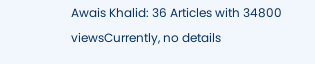Awais Khalid: 36 Articles with 34800 viewsCurrently, no details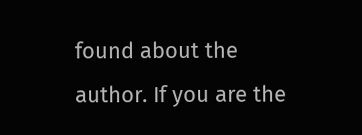found about the author. If you are the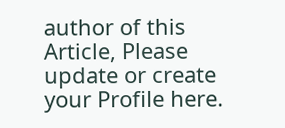author of this Article, Please update or create your Profile here.